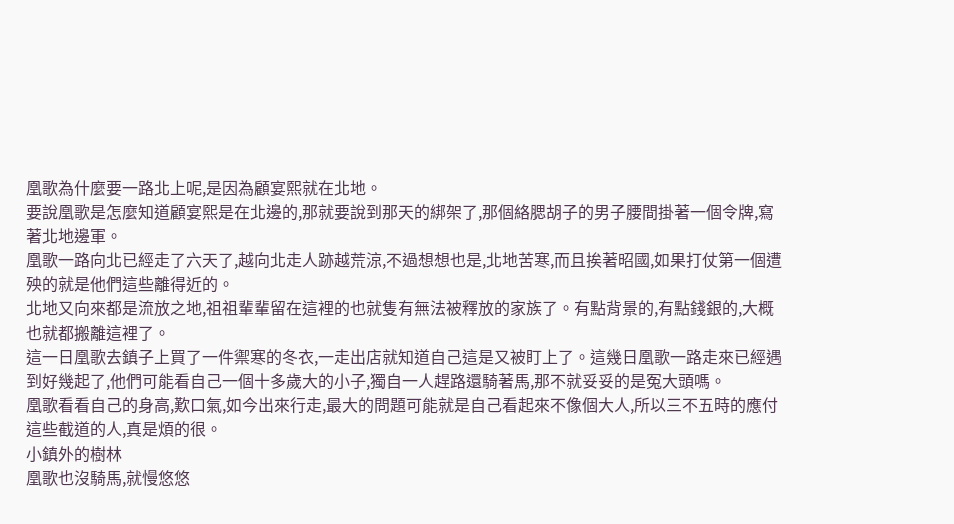凰歌為什麼要一路北上呢,是因為顧宴熙就在北地。
要說凰歌是怎麼知道顧宴熙是在北邊的,那就要說到那天的綁架了,那個絡腮胡子的男子腰間掛著一個令牌,寫著北地邊軍。
凰歌一路向北已經走了六天了,越向北走人跡越荒涼,不過想想也是,北地苦寒,而且挨著昭國,如果打仗第一個遭殃的就是他們這些離得近的。
北地又向來都是流放之地,祖祖輩輩留在這裡的也就隻有無法被釋放的家族了。有點背景的,有點錢銀的,大概也就都搬離這裡了。
這一日凰歌去鎮子上買了一件禦寒的冬衣,一走出店就知道自己這是又被盯上了。這幾日凰歌一路走來已經遇到好幾起了,他們可能看自己一個十多歲大的小子,獨自一人趕路還騎著馬,那不就妥妥的是冤大頭嗎。
凰歌看看自己的身高,歎口氣,如今出來行走,最大的問題可能就是自己看起來不像個大人,所以三不五時的應付這些截道的人,真是煩的很。
小鎮外的樹林
凰歌也沒騎馬,就慢悠悠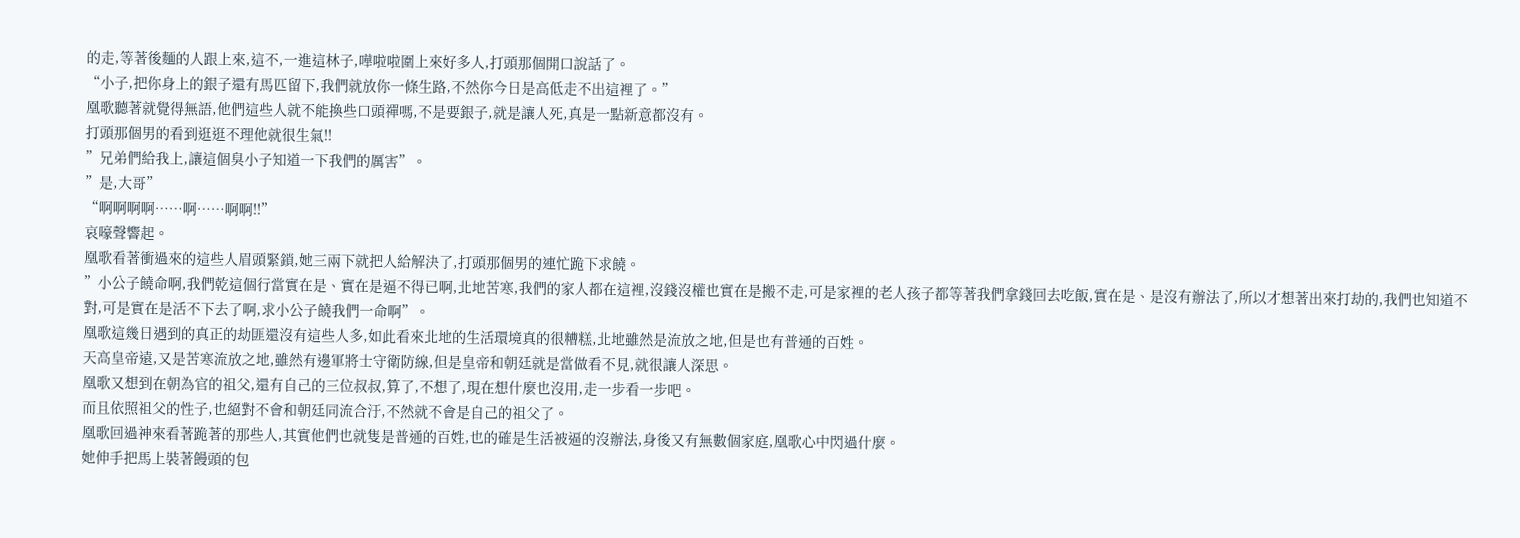的走,等著後麵的人跟上來,這不,一進這林子,嘩啦啦圍上來好多人,打頭那個開口說話了。
“小子,把你身上的銀子還有馬匹留下,我們就放你一條生路,不然你今日是高低走不出這裡了。”
凰歌聽著就覺得無語,他們這些人就不能換些口頭禪嗎,不是要銀子,就是讓人死,真是一點新意都沒有。
打頭那個男的看到逛逛不理他就很生氣!!
”兄弟們給我上,讓這個臭小子知道一下我們的厲害”。
”是,大哥”
“啊啊啊啊……啊……啊啊!!”
哀嚎聲響起。
凰歌看著衝過來的這些人眉頭緊鎖,她三兩下就把人給解決了,打頭那個男的連忙跪下求饒。
”小公子饒命啊,我們乾這個行當實在是、實在是逼不得已啊,北地苦寒,我們的家人都在這裡,沒錢沒權也實在是搬不走,可是家裡的老人孩子都等著我們拿錢回去吃飯,實在是、是沒有辦法了,所以才想著出來打劫的,我們也知道不對,可是實在是活不下去了啊,求小公子饒我們一命啊”。
凰歌這幾日遇到的真正的劫匪還沒有這些人多,如此看來北地的生活環境真的很糟糕,北地雖然是流放之地,但是也有普通的百姓。
天高皇帝遠,又是苦寒流放之地,雖然有邊軍將士守衛防線,但是皇帝和朝廷就是當做看不見,就很讓人深思。
凰歌又想到在朝為官的祖父,還有自己的三位叔叔,算了,不想了,現在想什麼也沒用,走一步看一步吧。
而且依照祖父的性子,也絕對不會和朝廷同流合汙,不然就不會是自己的祖父了。
凰歌回過神來看著跪著的那些人,其實他們也就隻是普通的百姓,也的確是生活被逼的沒辦法,身後又有無數個家庭,凰歌心中閃過什麼。
她伸手把馬上裝著饅頭的包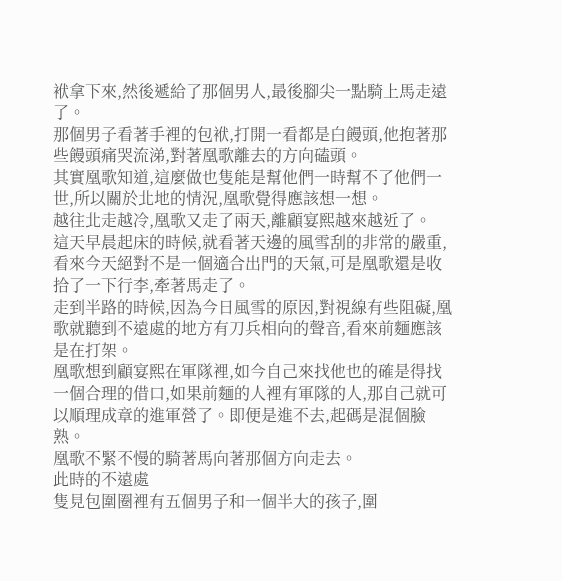袱拿下來,然後遞給了那個男人,最後腳尖一點騎上馬走遠了。
那個男子看著手裡的包袱,打開一看都是白饅頭,他抱著那些饅頭痛哭流涕,對著凰歌離去的方向磕頭。
其實凰歌知道,這麼做也隻能是幫他們一時幫不了他們一世,所以關於北地的情況,凰歌覺得應該想一想。
越往北走越冷,凰歌又走了兩天,離顧宴熙越來越近了。
這天早晨起床的時候,就看著天邊的風雪刮的非常的嚴重,看來今天絕對不是一個適合出門的天氣,可是凰歌還是收拾了一下行李,牽著馬走了。
走到半路的時候,因為今日風雪的原因,對視線有些阻礙,凰歌就聽到不遠處的地方有刀兵相向的聲音,看來前麵應該是在打架。
凰歌想到顧宴熙在軍隊裡,如今自己來找他也的確是得找一個合理的借口,如果前麵的人裡有軍隊的人,那自己就可以順理成章的進軍營了。即便是進不去,起碼是混個臉熟。
凰歌不緊不慢的騎著馬向著那個方向走去。
此時的不遠處
隻見包圍圈裡有五個男子和一個半大的孩子,圍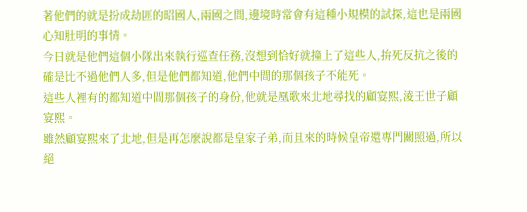著他們的就是扮成劫匪的昭國人,兩國之間,邊境時常會有這種小規模的試探,這也是兩國心知肚明的事情。
今日就是他們這個小隊出來執行巡查任務,沒想到恰好就撞上了這些人,拚死反抗之後的確是比不過他們人多,但是他們都知道,他們中間的那個孩子不能死。
這些人裡有的都知道中間那個孩子的身份,他就是凰歌來北地尋找的顧宴熙,淩王世子顧宴熙。
雖然顧宴熙來了北地,但是再怎麼說都是皇家子弟,而且來的時候皇帝還專門關照過,所以絕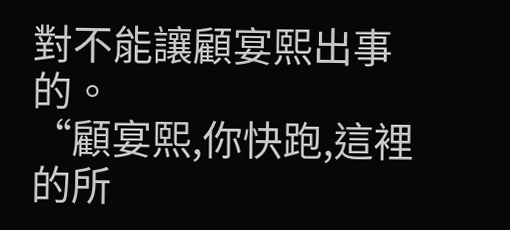對不能讓顧宴熙出事的。
“顧宴熙,你快跑,這裡的所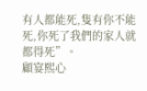有人都能死,隻有你不能死,你死了我們的家人就都得死”。
顧宴熙心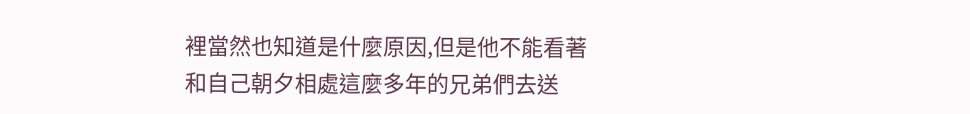裡當然也知道是什麼原因,但是他不能看著和自己朝夕相處這麼多年的兄弟們去送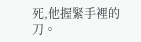死,他握緊手裡的刀。